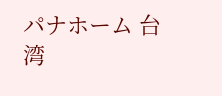パナホーム 台湾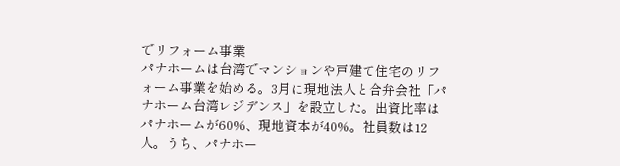でリフォーム事業
パナホームは台湾でマンションや戸建て住宅のリフォーム事業を始める。3月に現地法人と合弁会社「パナホーム台湾レジデンス」を設立した。出資比率はパナホームが60%、現地資本が40%。社員数は12人。うち、パナホー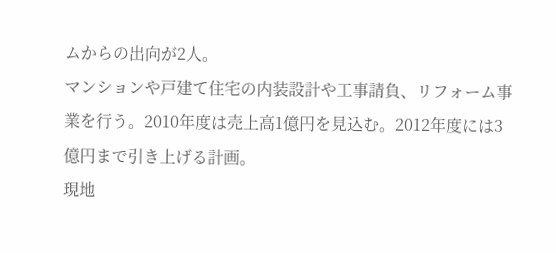ムからの出向が2人。
マンションや戸建て住宅の内装設計や工事請負、リフォーム事業を行う。2010年度は売上高1億円を見込む。2012年度には3億円まで引き上げる計画。
現地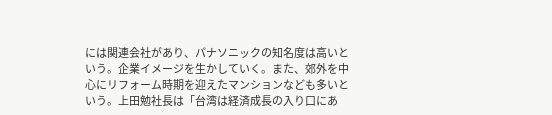には関連会社があり、パナソニックの知名度は高いという。企業イメージを生かしていく。また、郊外を中心にリフォーム時期を迎えたマンションなども多いという。上田勉社長は「台湾は経済成長の入り口にあ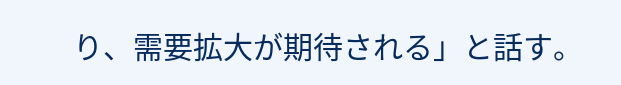り、需要拡大が期待される」と話す。